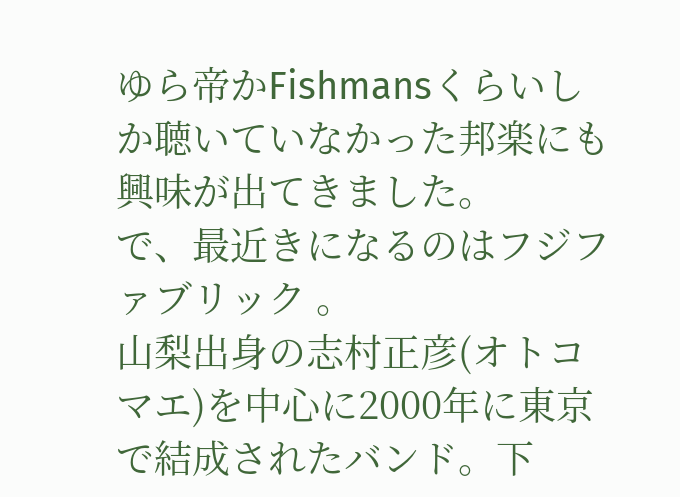ゆら帝かFishmansくらいしか聴いていなかった邦楽にも興味が出てきました。
で、最近きになるのはフジファブリック 。
山梨出身の志村正彦(オトコマエ)を中心に2000年に東京で結成されたバンド。下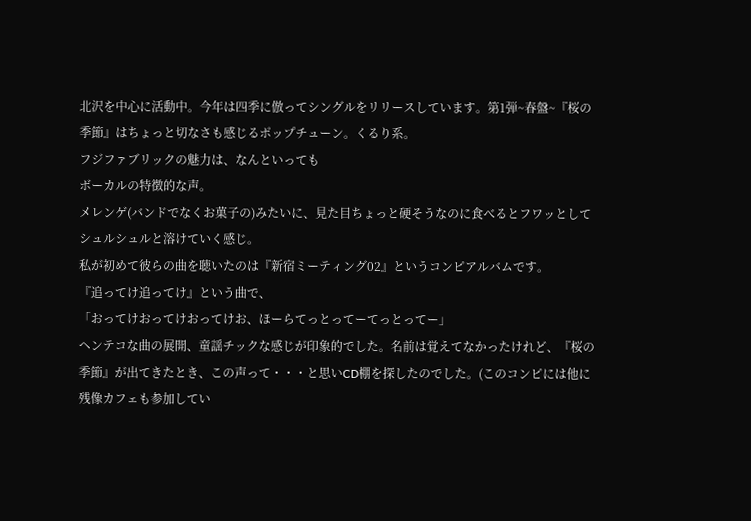北沢を中心に活動中。今年は四季に倣ってシングルをリリースしています。第1弾~春盤~『桜の季節』はちょっと切なさも感じるポップチューン。くるり系。
フジファブリックの魅力は、なんといっても
ボーカルの特徴的な声。
メレンゲ(バンドでなくお菓子の)みたいに、見た目ちょっと硬そうなのに食べるとフワッとしてシュルシュルと溶けていく感じ。
私が初めて彼らの曲を聴いたのは『新宿ミーティング02』というコンピアルバムです。
『追ってけ追ってけ』という曲で、
「おってけおってけおってけお、ほーらてっとってーてっとってー」
ヘンテコな曲の展開、童謡チックな感じが印象的でした。名前は覚えてなかったけれど、『桜の季節』が出てきたとき、この声って・・・と思いCD棚を探したのでした。(このコンピには他に残像カフェも参加してい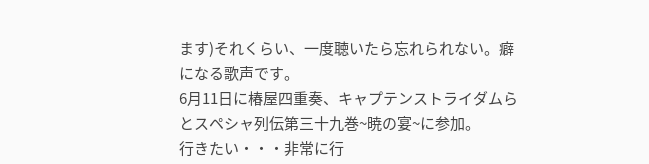ます)それくらい、一度聴いたら忘れられない。癖になる歌声です。
6月11日に椿屋四重奏、キャプテンストライダムらとスペシャ列伝第三十九巻~暁の宴~に参加。
行きたい・・・非常に行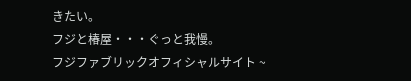きたい。
フジと椿屋・・・ぐっと我慢。
フジファブリックオフィシャルサイト ~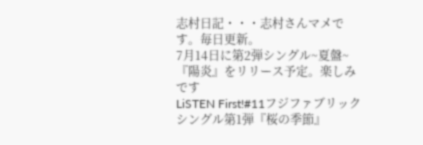志村日記・・・志村さんマメです。毎日更新。
7月14日に第2弾シングル~夏盤~『陽炎』をリリース予定。楽しみです
LiSTEN First!#11フジファブリック
シングル第1弾『桜の季節』